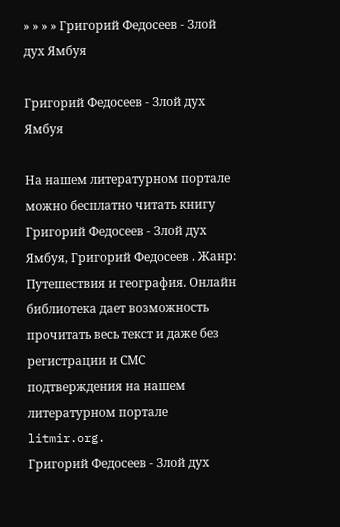» » » » Григорий Федосеев - Злой дух Ямбуя

Григорий Федосеев - Злой дух Ямбуя

На нашем литературном портале можно бесплатно читать книгу Григорий Федосеев - Злой дух Ямбуя, Григорий Федосеев . Жанр: Путешествия и география. Онлайн библиотека дает возможность прочитать весь текст и даже без регистрации и СМС подтверждения на нашем литературном портале litmir.org.
Григорий Федосеев - Злой дух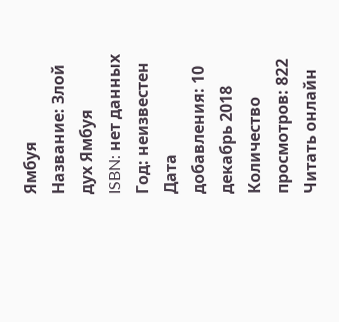Ямбуя
Название: Злой дух Ямбуя
ISBN: нет данных
Год: неизвестен
Дата добавления: 10 декабрь 2018
Количество просмотров: 822
Читать онлайн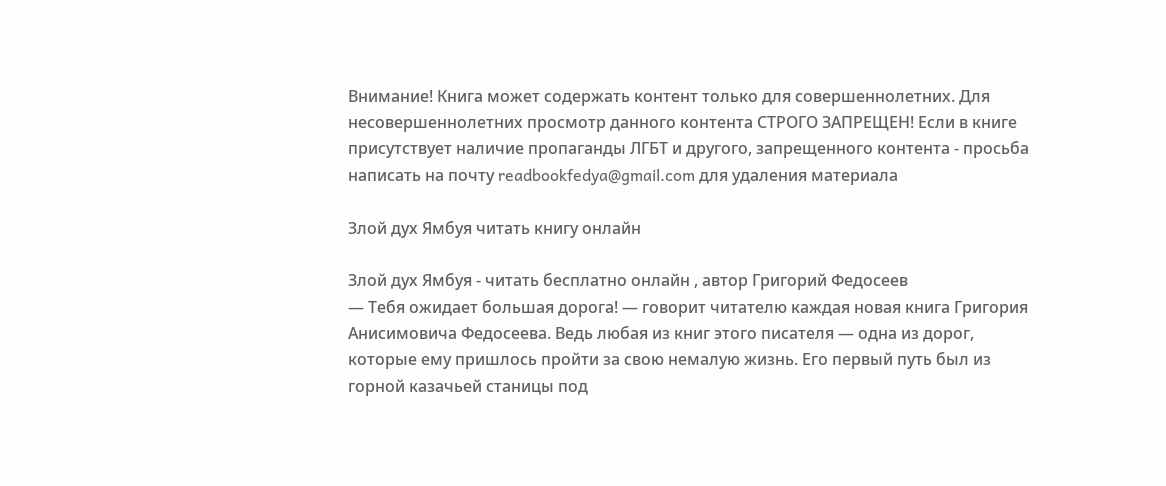Внимание! Книга может содержать контент только для совершеннолетних. Для несовершеннолетних просмотр данного контента СТРОГО ЗАПРЕЩЕН! Если в книге присутствует наличие пропаганды ЛГБТ и другого, запрещенного контента - просьба написать на почту readbookfedya@gmail.com для удаления материала

Злой дух Ямбуя читать книгу онлайн

Злой дух Ямбуя - читать бесплатно онлайн , автор Григорий Федосеев
— Тебя ожидает большая дорога! — говорит читателю каждая новая книга Григория Анисимовича Федосеева. Ведь любая из книг этого писателя — одна из дорог, которые ему пришлось пройти за свою немалую жизнь. Его первый путь был из горной казачьей станицы под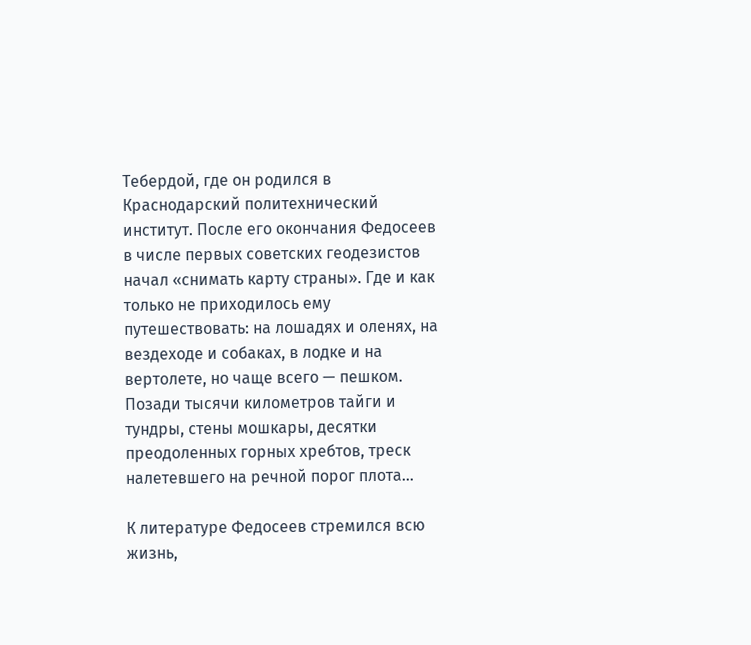Тебердой, где он родился в Краснодарский политехнический институт. После его окончания Федосеев в числе первых советских геодезистов начал «снимать карту страны». Где и как только не приходилось ему путешествовать: на лошадях и оленях, на вездеходе и собаках, в лодке и на вертолете, но чаще всего — пешком. Позади тысячи километров тайги и тундры, стены мошкары, десятки преодоленных горных хребтов, треск налетевшего на речной порог плота…

К литературе Федосеев стремился всю жизнь,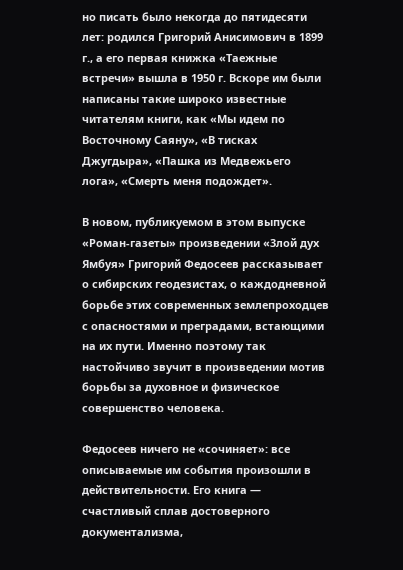но писать было некогда до пятидесяти лет: родился Григорий Анисимович в 1899 г., а его первая книжка «Таежные встречи» вышла в 1950 г. Вскоре им были написаны такие широко известные читателям книги, как «Мы идем по Восточному Саяну», «В тисках Джугдыра», «Пашка из Медвежьего лога», «Смерть меня подождет».

В новом, публикуемом в этом выпуске «Роман-газеты» произведении «3лой дух Ямбуя» Григорий Федосеев рассказывает о сибирских геодезистах, о каждодневной борьбе этих современных землепроходцев с опасностями и преградами, встающими на их пути. Именно поэтому так настойчиво звучит в произведении мотив борьбы за духовное и физическое совершенство человека.

Федосеев ничего не «сочиняет»: все описываемые им события произошли в действительности. Его книга — счастливый сплав достоверного документализма,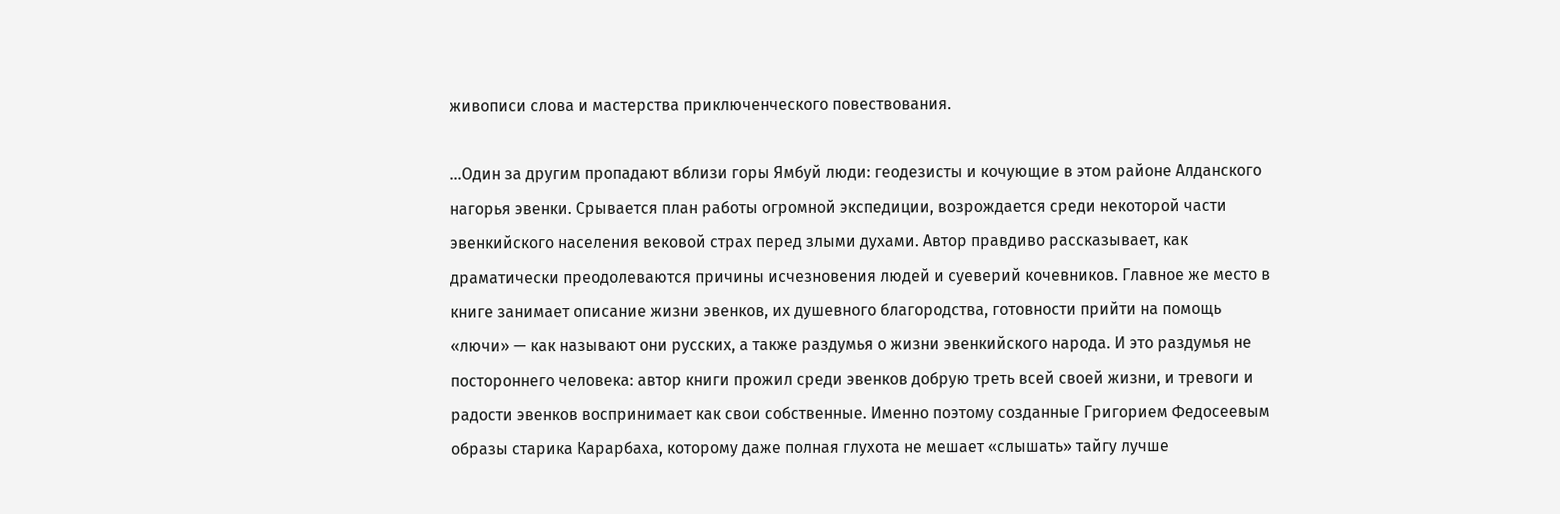живописи слова и мастерства приключенческого повествования.

…Один за другим пропадают вблизи горы Ямбуй люди: геодезисты и кочующие в этом районе Алданского нагорья эвенки. Срывается план работы огромной экспедиции, возрождается среди некоторой части эвенкийского населения вековой страх перед злыми духами. Автор правдиво рассказывает, как драматически преодолеваются причины исчезновения людей и суеверий кочевников. Главное же место в книге занимает описание жизни эвенков, их душевного благородства, готовности прийти на помощь «лючи» — как называют они русских, а также раздумья о жизни эвенкийского народа. И это раздумья не постороннего человека: автор книги прожил среди эвенков добрую треть всей своей жизни, и тревоги и радости эвенков воспринимает как свои собственные. Именно поэтому созданные Григорием Федосеевым образы старика Карарбаха, которому даже полная глухота не мешает «слышать» тайгу лучше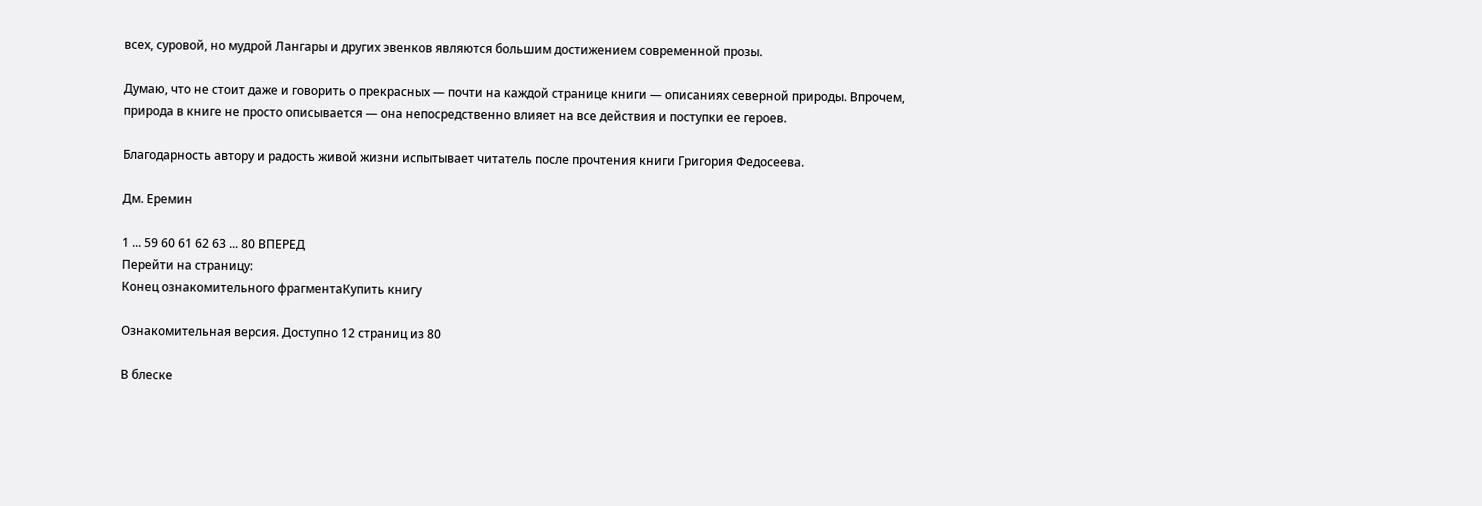всех, суровой, но мудрой Лангары и других эвенков являются большим достижением современной прозы.

Думаю, что не стоит даже и говорить о прекрасных — почти на каждой странице книги — описаниях северной природы. Впрочем, природа в книге не просто описывается — она непосредственно влияет на все действия и поступки ее героев.

Благодарность автору и радость живой жизни испытывает читатель после прочтения книги Григория Федосеева.

Дм. Еремин

1 ... 59 60 61 62 63 ... 80 ВПЕРЕД
Перейти на страницу:
Конец ознакомительного фрагментаКупить книгу

Ознакомительная версия. Доступно 12 страниц из 80

В блеске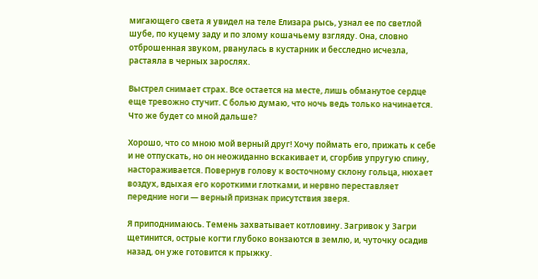мигающего света я увидел на теле Елизара рысь, узнал ее по светлой шубе, по куцему заду и по злому кошачьему взгляду. Она, словно отброшенная звуком, рванулась в кустарник и бесследно исчезла, растаяла в черных зарослях.

Выстрел снимает страх. Все остается на месте, лишь обманутое сердце еще тревожно стучит. С болью думаю, что ночь ведь только начинается. Что же будет со мной дальше?

Хорошо, что со мною мой верный друг! Хочу поймать его, прижать к себе и не отпускать, но он неожиданно вскакивает и, сгорбив упругую спину, настораживается. Повернув голову к восточному склону гольца, нюхает воздух, вдыхая его короткими глотками, и нервно переставляет передние ноги — верный признак присутствия зверя.

Я приподнимаюсь. Темень захватывает котловину. Загривок у Загри щетинится, острые когти глубоко вонзаются в землю, и, чуточку осадив назад, он уже готовится к прыжку.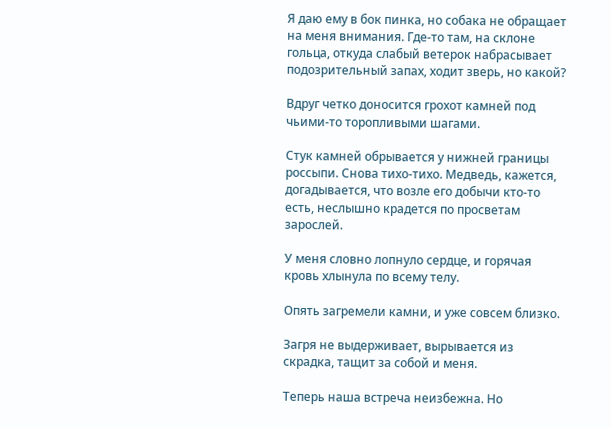Я даю ему в бок пинка, но собака не обращает на меня внимания. Где-то там, на склоне гольца, откуда слабый ветерок набрасывает подозрительный запах, ходит зверь, но какой?

Вдруг четко доносится грохот камней под чьими-то торопливыми шагами.

Стук камней обрывается у нижней границы россыпи. Снова тихо-тихо. Медведь, кажется, догадывается, что возле его добычи кто-то есть, неслышно крадется по просветам зарослей.

У меня словно лопнуло сердце, и горячая кровь хлынула по всему телу.

Опять загремели камни, и уже совсем близко.

Загря не выдерживает, вырывается из скрадка, тащит за собой и меня.

Теперь наша встреча неизбежна. Но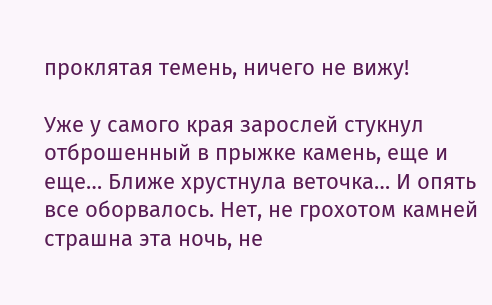проклятая темень, ничего не вижу!

Уже у самого края зарослей стукнул отброшенный в прыжке камень, еще и еще… Ближе хрустнула веточка… И опять все оборвалось. Нет, не грохотом камней страшна эта ночь, не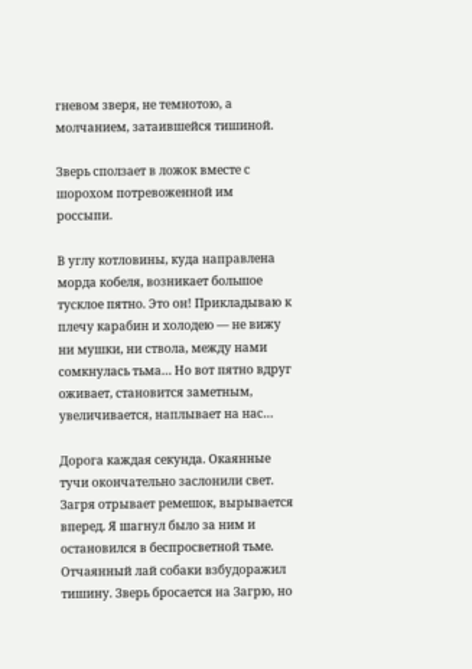гневом зверя, не темнотою, а молчанием, затаившейся тишиной.

Зверь сползает в ложок вместе с шорохом потревоженной им россыпи.

В углу котловины, куда направлена морда кобеля, возникает большое тусклое пятно. Это он! Прикладываю к плечу карабин и холодею — не вижу ни мушки, ни ствола, между нами сомкнулась тьма… Но вот пятно вдруг оживает, становится заметным, увеличивается, наплывает на нас…

Дорога каждая секунда. Окаянные тучи окончательно заслонили свет. Загря отрывает ремешок, вырывается вперед. Я шагнул было за ним и остановился в беспросветной тьме. Отчаянный лай собаки взбудоражил тишину. Зверь бросается на Загрю, но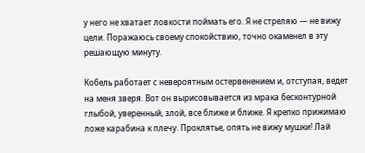у него не хватает ловкости поймать его. Я не стреляю — не вижу цели. Поражаюсь своему спокойствию, точно окаменел в эту решающую минуту.

Кобель работает с невероятным остервенением и, отступая, ведет на меня зверя. Вот он вырисовывается из мрака бесконтурной глыбой, уверенный, злой, все ближе и ближе. Я крепко прижимаю ложе карабина к плечу. Проклятье, опять не вижу мушки! Лай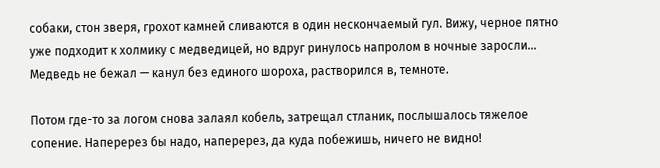собаки, стон зверя, грохот камней сливаются в один нескончаемый гул. Вижу, черное пятно уже подходит к холмику с медведицей, но вдруг ринулось напролом в ночные заросли… Медведь не бежал — канул без единого шороха, растворился в, темноте.

Потом где-то за логом снова залаял кобель, затрещал стланик, послышалось тяжелое сопение. Наперерез бы надо, наперерез, да куда побежишь, ничего не видно!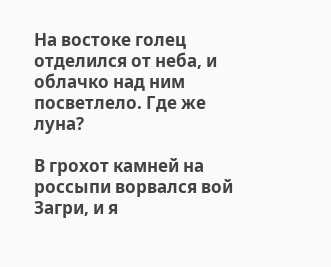На востоке голец отделился от неба, и облачко над ним посветлело. Где же луна?

В грохот камней на россыпи ворвался вой Загри, и я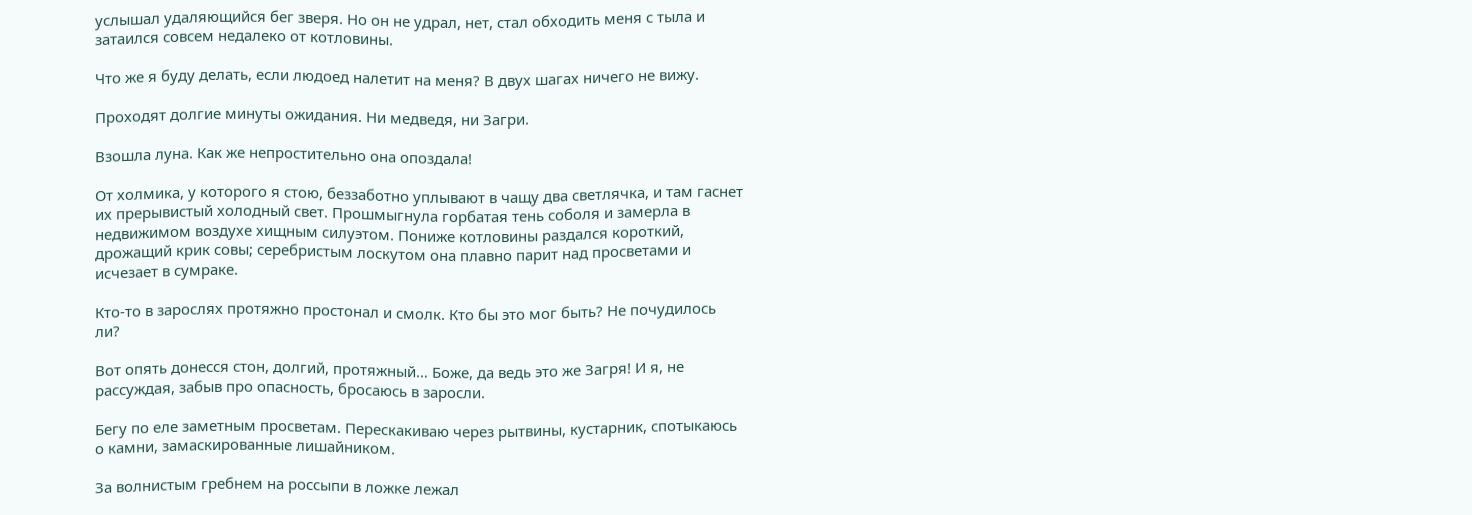услышал удаляющийся бег зверя. Но он не удрал, нет, стал обходить меня с тыла и затаился совсем недалеко от котловины.

Что же я буду делать, если людоед налетит на меня? В двух шагах ничего не вижу.

Проходят долгие минуты ожидания. Ни медведя, ни Загри.

Взошла луна. Как же непростительно она опоздала!

От холмика, у которого я стою, беззаботно уплывают в чащу два светлячка, и там гаснет их прерывистый холодный свет. Прошмыгнула горбатая тень соболя и замерла в недвижимом воздухе хищным силуэтом. Пониже котловины раздался короткий, дрожащий крик совы; серебристым лоскутом она плавно парит над просветами и исчезает в сумраке.

Кто-то в зарослях протяжно простонал и смолк. Кто бы это мог быть? Не почудилось ли?

Вот опять донесся стон, долгий, протяжный… Боже, да ведь это же Загря! И я, не рассуждая, забыв про опасность, бросаюсь в заросли.

Бегу по еле заметным просветам. Перескакиваю через рытвины, кустарник, спотыкаюсь о камни, замаскированные лишайником.

За волнистым гребнем на россыпи в ложке лежал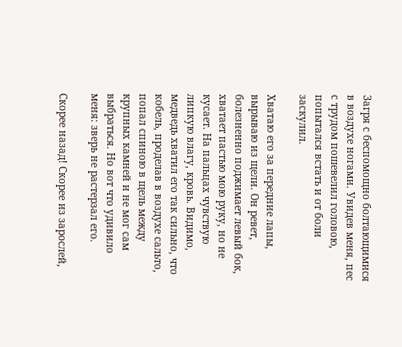Загря с беспомощно болтающимися в воздухе ногами. Увидев меня, пес с трудом пошевелил головою, попытался встать и от боли заскулил.

Хватаю его за передние лапы, вырываю из щели. Он ревет, болезненно поджимает левый бок, хватает пастью мою руку, но не кусает. На пальцах чувствую липкую влагу, кровь. Видимо, медведь хватил его так сильно, что кобель, проделав в воздухе сальто, попал спиною в щель между крупных камней и не мог сам выбраться. Но вот что удивило меня: зверь не растерзал его.

Скорее назад! Скорее из зарослей,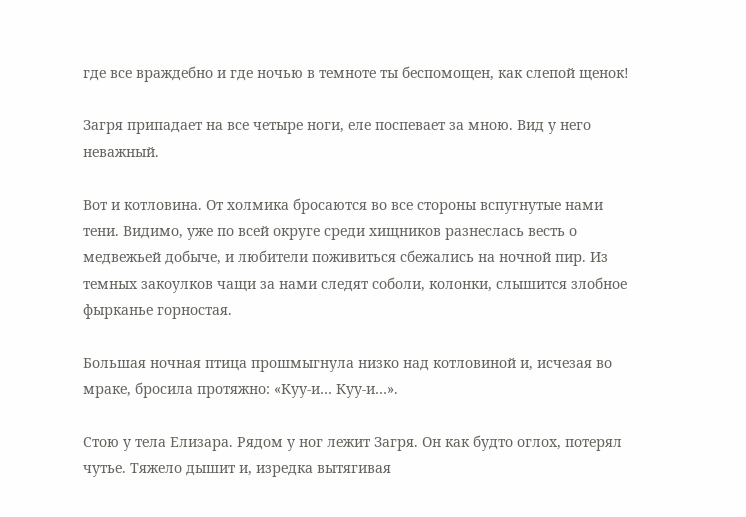где все враждебно и где ночью в темноте ты беспомощен, как слепой щенок!

Загря припадает на все четыре ноги, еле поспевает за мною. Вид у него неважный.

Вот и котловина. От холмика бросаются во все стороны вспугнутые нами тени. Видимо, уже по всей округе среди хищников разнеслась весть о медвежьей добыче, и любители поживиться сбежались на ночной пир. Из темных закоулков чащи за нами следят соболи, колонки, слышится злобное фырканье горностая.

Большая ночная птица прошмыгнула низко над котловиной и, исчезая во мраке, бросила протяжно: «Куу-и… Куу-и…».

Стою у тела Елизара. Рядом у ног лежит Загря. Он как будто оглох, потерял чутье. Тяжело дышит и, изредка вытягивая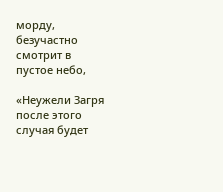морду, безучастно смотрит в пустое небо,

«Неужели Загря после этого случая будет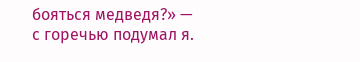бояться медведя?» — с горечью подумал я.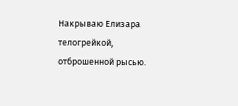Накрываю Елизара телогрейкой, отброшенной рысью.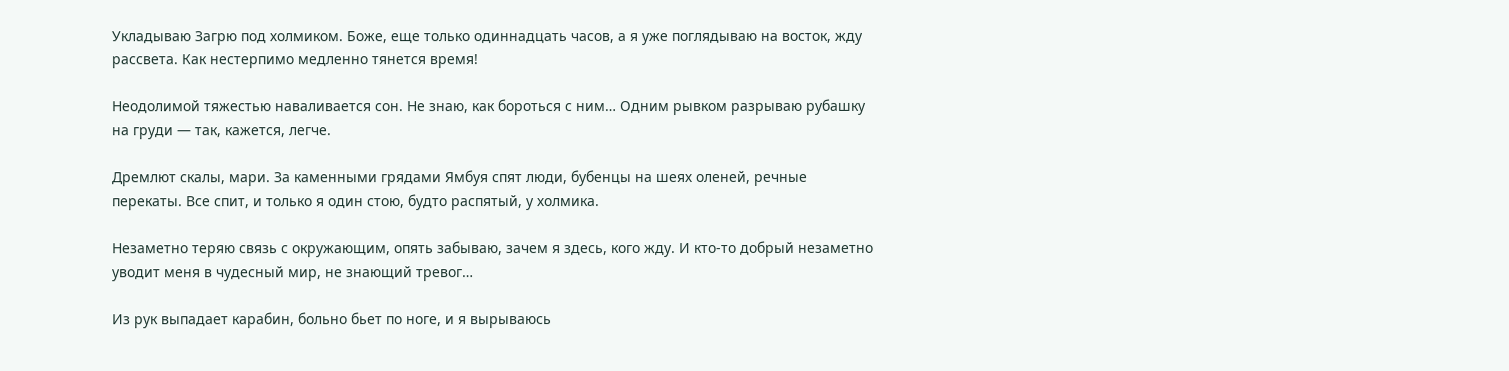Укладываю Загрю под холмиком. Боже, еще только одиннадцать часов, а я уже поглядываю на восток, жду рассвета. Как нестерпимо медленно тянется время!

Неодолимой тяжестью наваливается сон. Не знаю, как бороться с ним… Одним рывком разрываю рубашку на груди — так, кажется, легче.

Дремлют скалы, мари. За каменными грядами Ямбуя спят люди, бубенцы на шеях оленей, речные перекаты. Все спит, и только я один стою, будто распятый, у холмика.

Незаметно теряю связь с окружающим, опять забываю, зачем я здесь, кого жду. И кто-то добрый незаметно уводит меня в чудесный мир, не знающий тревог…

Из рук выпадает карабин, больно бьет по ноге, и я вырываюсь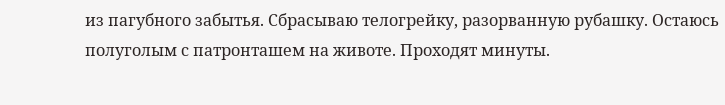из пагубного забытья. Сбрасываю телогрейку, разорванную рубашку. Остаюсь полуголым с патронташем на животе. Проходят минуты.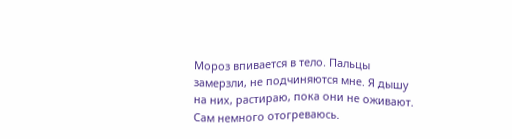Мороз впивается в тело. Пальцы замерзли, не подчиняются мне. Я дышу на них, растираю, пока они не оживают. Сам немного отогреваюсь.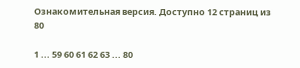Ознакомительная версия. Доступно 12 страниц из 80

1 ... 59 60 61 62 63 ... 80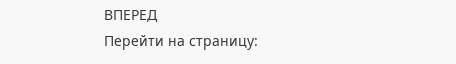ВПЕРЕД
Перейти на страницу: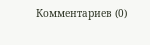Комментариев (0)